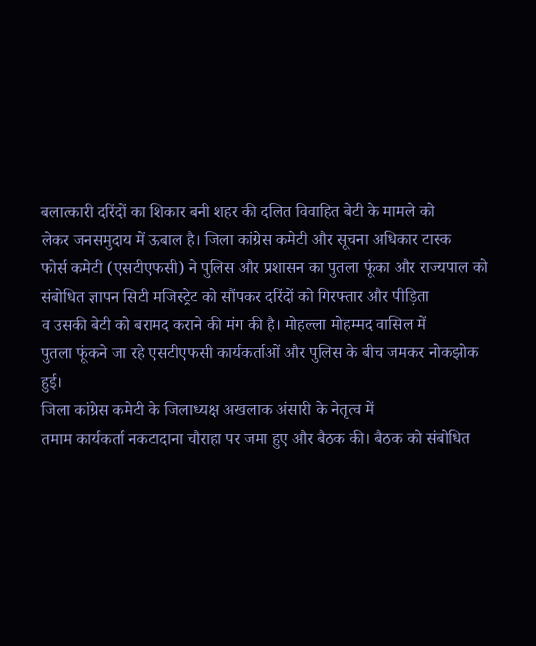बलात्कारी दरिंदों का शिकार बनी शहर की दलित विवाहित बेटी के मामले को
लेकर जनसमुदाय में ऊबाल है। जिला कांग्रेस कमेटी और सूचना अधिकार टास्क
फोर्स कमेटी (एसटीएफसी) ने पुलिस और प्रशासन का पुतला फूंका और राज्यपाल को
संबोधित ज्ञापन सिटी मजिस्ट्रेट को सौंपकर दरिंदों को गिरफ्तार और पीड़िता
व उसकी बेटी को बरामद कराने की मंग की है। मोहल्ला मोहम्मद वासिल में
पुतला फूंकने जा रहे एसटीएफसी कार्यकर्ताओं और पुलिस के बीच जमकर नोकझोक
हुई।
जिला कांग्रेस कमेटी के जिलाध्यक्ष अखलाक अंसारी के नेतृत्व में
तमाम कार्यकर्ता नकटादाना चौराहा पर जमा हुए और बैठक की। बैठक को संबोधित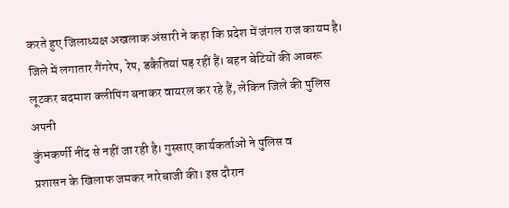करते हुए जिलाध्यक्ष अखलाक अंसारी ने कहा कि प्रदेश में जंगल राज कायम है।
जिले में लगातार गैंगरेप, रेप, डकैतियां पड़ रहीं हैं। बहन बेटियों की आबरू
लूटकर बदमाश क्लीपिंग बनाकर वायरल कर रहे हैं, लेकिन जिले की पुलिस अपनी
कुंभकर्णी नींद से नहीं जा रही है। गुस्साए कार्यकर्ताओं ने पुलिस व
प्रशासन के खिलाफ जमकर नारेबाजी की। इस दौरान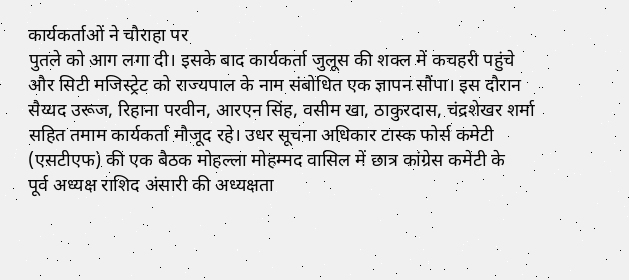कार्यकर्ताओं ने चौराहा पर
पुतले को आग लगा दी। इसके बाद कार्यकर्ता जुलूस की शक्ल में कचहरी पहुंचे
और सिटी मजिस्ट्रेट को राज्यपाल के नाम संबोधित एक ज्ञापन सौंपा। इस दौरान
सैय्यद उरूज, रिहाना परवीन, आरएन सिंह, वसीम खा, ठाकुरदास, चंद्रशेखर शर्मा
सहित तमाम कार्यकर्ता मौजूद रहे। उधर सूचना अधिकार टास्क फोर्स कमेटी
(एसटीएफ) की एक बैठक मोहल्ला मोहम्मद वासिल में छात्र कांग्रेस कमेटी के
पूर्व अध्यक्ष राशिद अंसारी की अध्यक्षता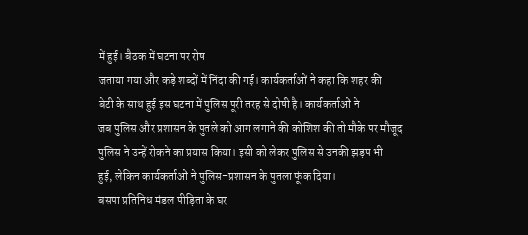में हुई। बैठक में घटना पर रोष
जताया गया और कड़े शब्दों में निंदा की गई। कार्यकर्ताओं ने कहा कि शहर की
बेटी के साथ हुई इस घटना में पुलिस पूरी तरह से दोषी है। कार्यकर्ताओं ने
जब पुलिस और प्रशासन के पुतले को आग लगाने की कोशिश की तो मौके पर मौजूद
पुलिस ने उन्हें रोकने का प्रयास किया। इसी को लेकर पुलिस से उनकी झड़प भी
हुई, लेकिन कार्यकर्ताओं ने पुलिस-प्रशासन के पुतला फूंक दिया।
बसपा प्रतिनिध मंडल पीड़िता के घर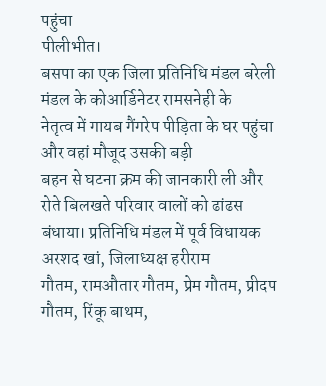पहुंचा
पीलीभीत।
बसपा का एक जिला प्रतिनिधि मंडल बरेली मंडल के कोआर्डिनेटर रामसनेही के
नेतृत्व में गायब गैंगरेप पीड़िता के घर पहुंचा और वहां मौजूद उसकी बड़ी
बहन से घटना क्रम की जानकारी ली और रोते बिलखते परिवार वालों को ढांढस
बंधाया। प्रतिनिधि मंडल में पूर्व विधायक अरशद खां, जिलाध्यक्ष हरीराम
गौतम, रामऔतार गौतम, प्रेम गौतम, प्रीदप गौतम, रिंकू बाथम,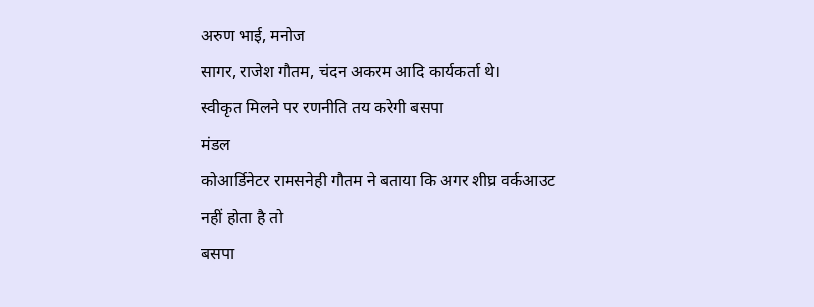अरुण भाई, मनोज
सागर, राजेश गौतम, चंदन अकरम आदि कार्यकर्ता थे।
स्वीकृत मिलने पर रणनीति तय करेगी बसपा
मंडल
कोआर्डिनेटर रामसनेही गौतम ने बताया कि अगर शीघ्र वर्कआउट नहीं होता है तो
बसपा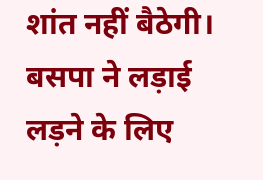शांत नहीं बैठेगी। बसपा ने लड़ाई लड़ने के लिए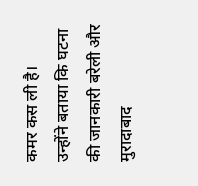कमर कस ली है।
उन्होंने बताया कि घटना की जानकारी बरेली और मुरादाबाद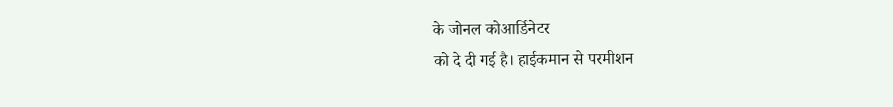के जोनल कोआर्डिनेटर
को दे दी गई है। हाईकमान से परमीशन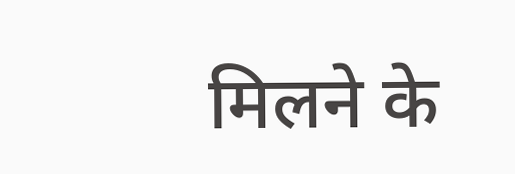मिलने के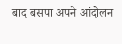बाद बसपा अपने आंदोलन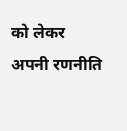को लेकर
अपनी रणनीति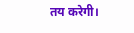तय करेगी।